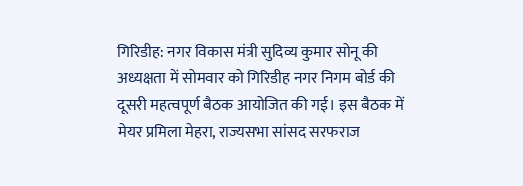गिरिडीह: नगर विकास मंत्री सुदिव्य कुमार सोनू की अध्यक्षता में सोमवार को गिरिडीह नगर निगम बोर्ड की दूसरी महत्वपूर्ण बैठक आयोजित की गई। इस बैठक में मेयर प्रमिला मेहरा, राज्यसभा सांसद सरफराज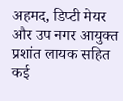अहमद, डिप्टी मेयर और उप नगर आयुक्त प्रशांत लायक सहित कई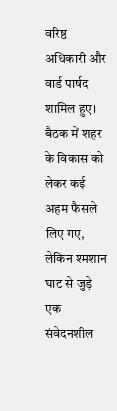वरिष्ठ अधिकारी और वार्ड पार्षद शामिल हुए। बैठक में शहर के विकास को लेकर कई अहम फैसले लिए गए, लेकिन श्मशान घाट से जुड़े एक संवेदनशील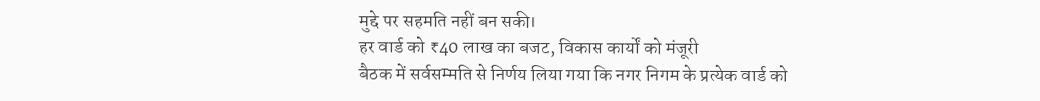मुद्दे पर सहमति नहीं बन सकी।
हर वार्ड को ₹40 लाख का बजट, विकास कार्यों को मंजूरी
बैठक में सर्वसम्मति से निर्णय लिया गया कि नगर निगम के प्रत्येक वार्ड को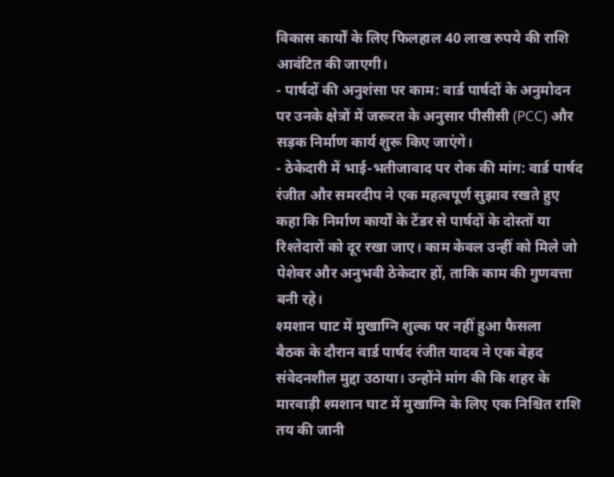विकास कार्यों के लिए फिलहाल 40 लाख रुपये की राशि आवंटित की जाएगी।
- पार्षदों की अनुशंसा पर काम: वार्ड पार्षदों के अनुमोदन पर उनके क्षेत्रों में जरूरत के अनुसार पीसीसी (PCC) और सड़क निर्माण कार्य शुरू किए जाएंगे।
- ठेकेदारी में भाई-भतीजावाद पर रोक की मांग: वार्ड पार्षद रंजीत और समरदीप ने एक महत्वपूर्ण सुझाव रखते हुए कहा कि निर्माण कार्यों के टेंडर से पार्षदों के दोस्तों या रिश्तेदारों को दूर रखा जाए। काम केवल उन्हीं को मिले जो पेशेवर और अनुभवी ठेकेदार हों, ताकि काम की गुणवत्ता बनी रहे।
श्मशान घाट में मुखाग्नि शुल्क पर नहीं हुआ फैसला
बैठक के दौरान वार्ड पार्षद रंजीत यादव ने एक बेहद संवेदनशील मुद्दा उठाया। उन्होंने मांग की कि शहर के मारवाड़ी श्मशान घाट में मुखाग्नि के लिए एक निश्चित राशि तय की जानी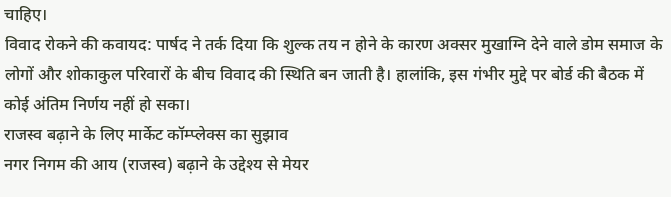चाहिए।
विवाद रोकने की कवायद: पार्षद ने तर्क दिया कि शुल्क तय न होने के कारण अक्सर मुखाग्नि देने वाले डोम समाज के लोगों और शोकाकुल परिवारों के बीच विवाद की स्थिति बन जाती है। हालांकि, इस गंभीर मुद्दे पर बोर्ड की बैठक में कोई अंतिम निर्णय नहीं हो सका।
राजस्व बढ़ाने के लिए मार्केट कॉम्प्लेक्स का सुझाव
नगर निगम की आय (राजस्व) बढ़ाने के उद्देश्य से मेयर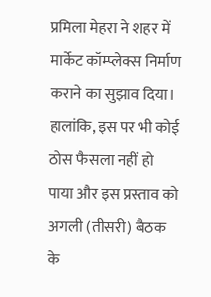प्रमिला मेहरा ने शहर में मार्केट कॉम्प्लेक्स निर्माण कराने का सुझाव दिया। हालांकि, इस पर भी कोई ठोस फैसला नहीं हो पाया और इस प्रस्ताव को अगली (तीसरी) बैठक के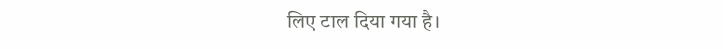लिए टाल दिया गया है।